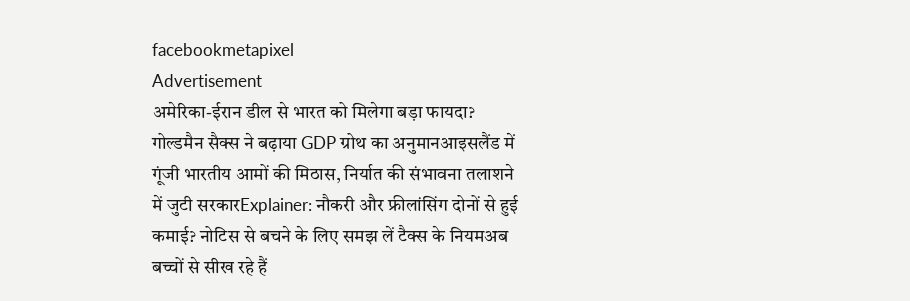facebookmetapixel
Advertisement
अमेरिका-ईरान डील से भारत को मिलेगा बड़ा फायदा? गोल्डमैन सैक्स ने बढ़ाया GDP ग्रोथ का अनुमानआइसलैंड में गूंजी भारतीय आमों की मिठास, निर्यात की संभावना तलाशने में जुटी सरकारExplainer: नौकरी और फ्रीलांसिंग दोनों से हुई कमाई? नोटिस से बचने के लिए समझ लें टैक्स के नियमअब बच्चों से सीख रहे हैं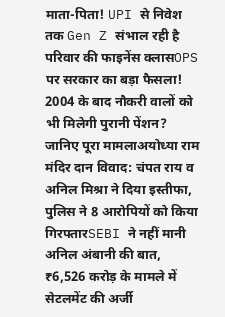माता-पिता! UPI से निवेश तक Gen Z संभाल रही है परिवार की फाइनेंस क्लासOPS पर सरकार का बड़ा फैसला! 2004 के बाद नौकरी वालों को भी मिलेगी पुरानी पेंशन? जानिए पूरा मामलाअयोध्या राम मंदिर दान विवाद: चंपत राय व अनिल मिश्रा ने दिया इस्तीफा, पुलिस ने 8 आरोपियों को किया गिरफ्तारSEBI ने नहीं मानी अनिल अंबानी की बात, ₹6,526 करोड़ के मामले में सेटलमेंट की अर्जी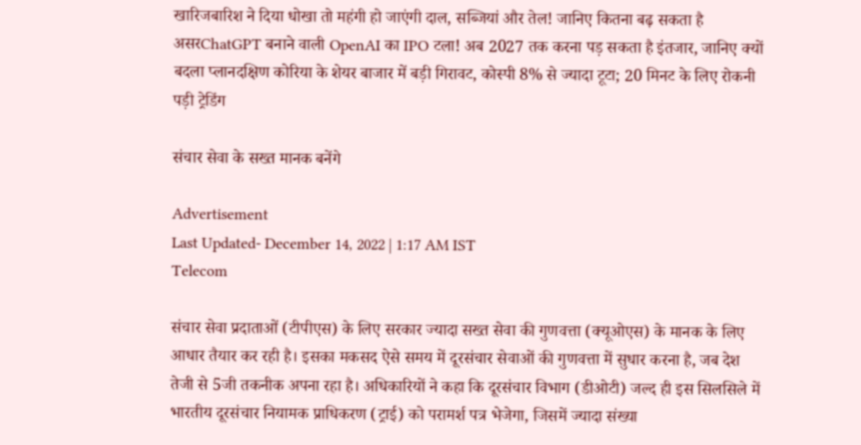खारिजबारिश ने दिया धोखा तो महंगी हो जाएंगी दाल, सब्जियां और तेल! जानिए कितना बढ़ सकता है असरChatGPT बनाने वाली OpenAI का IPO टला! अब 2027 तक करना पड़ सकता है इंतजार, जानिए क्यों बदला प्लानदक्षिण कोरिया के शेयर बाजार में बड़ी गिरावट, कोस्पी 8% से ज्यादा टूटा; 20 मिनट के लिए रोकनी पड़ी ट्रेडिंग

संचार सेवा के सख्त मानक बनेंगे

Advertisement
Last Updated- December 14, 2022 | 1:17 AM IST
Telecom

संचार सेवा प्रदाताओं (टीपीएस) के लिए सरकार ज्यादा सख्त सेवा की गुणवत्ता (क्यूओएस) के मानक के लिए आधार तैयार कर रही है। इसका मकसद ऐसे समय में दूरसंचार सेवाओं की गुणवत्ता में सुधार करना है, जब देश तेजी से 5जी तकनीक अपना रहा है। अधिकारियों ने कहा कि दूरसंचार विभाग (डीओटी) जल्द ही इस सिलसिले में भारतीय दूरसंचार नियामक प्राधिकरण (ट्राई) को परामर्श पत्र भेजेगा, जिसमें ज्यादा संख्या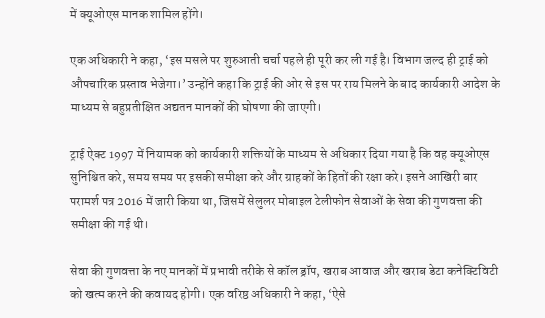में क्यूओएस मानक शामिल होंगे।

एक अधिकारी ने कहा, ‘इस मसले पर शुरुआती चर्चा पहले ही पूरी कर ली गई है। विभाग जल्द ही ट्राई को औपचारिक प्रस्ताव भेजेगा।’ उन्होंने कहा कि ट्राई की ओर से इस पर राय मिलने के बाद कार्यकारी आदेश के माध्यम से बहुप्रतीक्षित अद्यतन मानकों की घोषणा की जाएगी।

ट्राई ऐक्ट 1997 में नियामक को कार्यकारी शक्तियों के माध्यम से अधिकार दिया गया है कि वह क्यूओएस सुनिश्चित करे, समय समय पर इसकी समीक्षा करे और ग्राहकों के हितों की रक्षा करे। इसने आखिरी बार परामर्श पत्र 2016 में जारी किया था, जिसमें सेलुलर मोबाइल टेलीफोन सेवाओं के सेवा की गुणवत्ता की समीक्षा की गई थी।

सेवा की गुणवत्ता के नए मानकों में प्रभावी तरीके से कॉल ड्रॉप, खराब आवाज और खराब डेटा कनेक्टिविटी को खत्म करने की कवायद होगी। एक वरिष्ठ अधिकारी ने कहा, ‘ऐसे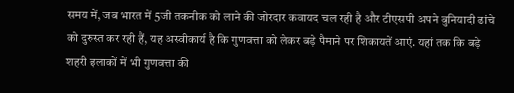समय में, जब भारत में 5जी तकनीक को लाने की जोरदार कवायद चल रही है और टीएसपी अपने बुनियादी ढांचे को दुरुस्त कर रही हैं, यह अस्वीकार्य है कि गुणवत्ता को लेकर बड़े पैमाने पर शिकायतें आएं. यहां तक कि बड़े शहरी इलाकों में भी गुणवत्ता की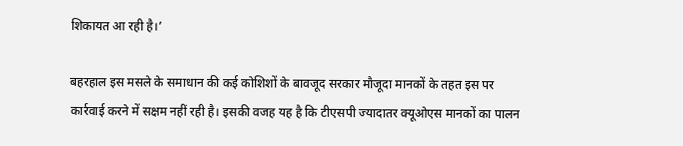शिकायत आ रही है।’

बहरहाल इस मसले के समाधान की कई कोशिशों के बावजूद सरकार मौजूदा मानकों के तहत इस पर कार्रवाई करने में सक्षम नहीं रही है। इसकी वजह यह है कि टीएसपी ज्यादातर क्यूओएस मानकों का पालन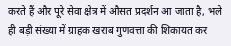करते हैं और पूरे सेवा क्षेत्र में औसत प्रदर्शन आ जाता है, भले ही बड़ी संख्या में ग्राहक खराब गुणवत्ता की शिकायत कर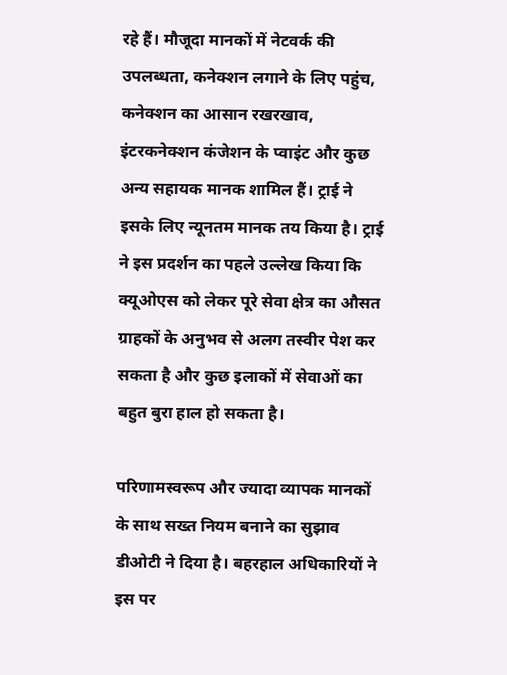रहे हैं। मौजूदा मानकों में नेटवर्क की उपलब्धता, कनेक्शन लगाने के लिए पहुंच, कनेक्शन का आसान रखरखाव, इंटरकनेक्शन कंजेशन के प्वाइंट और कुछ अन्य सहायक मानक शामिल हैं। ट्राई ने इसके लिए न्यूनतम मानक तय किया है। ट्राई ने इस प्रदर्शन का पहले उल्लेख किया कि क्यूओएस को लेकर पूरे सेवा क्षेत्र का औसत ग्राहकों के अनुभव से अलग तस्वीर पेश कर सकता है और कुछ इलाकों में सेवाओं का बहुत बुरा हाल हो सकता है।

परिणामस्वरूप और ज्यादा व्यापक मानकों के साथ सख्त नियम बनाने का सुझाव डीओटी ने दिया है। बहरहाल अधिकारियों ने इस पर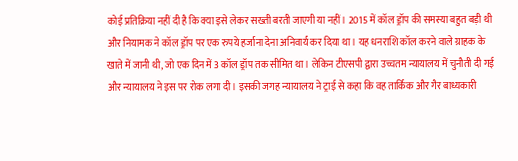कोई प्रतिक्रिया नहीं दी है कि क्या इसे लेकर सख्ती बरती जाएगी या नहीं। 2015 में कॉल ड्रॉप की समस्या बहुत बड़ी थी और नियामक ने कॉल ड्रॉप पर एक रुपये हर्जाना देना अनिवार्य कर दिया था। यह धनराशि कॉल करने वाले ग्राहक के खाते में जानी थी, जो एक दिन में 3 कॉल ड्रॉप तक सीमित था। लेकिन टीएसपी द्वारा उच्चतम न्यायालय में चुनौती दी गई और न्यायालय ने इस पर रोक लगा दी। इसकी जगह न्यायालय ने ट्राई से कहा कि वह तार्किक और गैर बाध्यकारी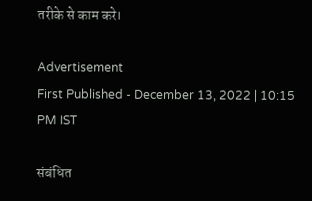तरीके से काम करे।

Advertisement
First Published - December 13, 2022 | 10:15 PM IST

संबंधित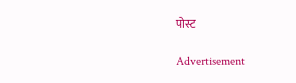पोस्ट

Advertisement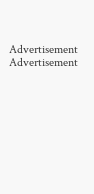Advertisement
Advertisement